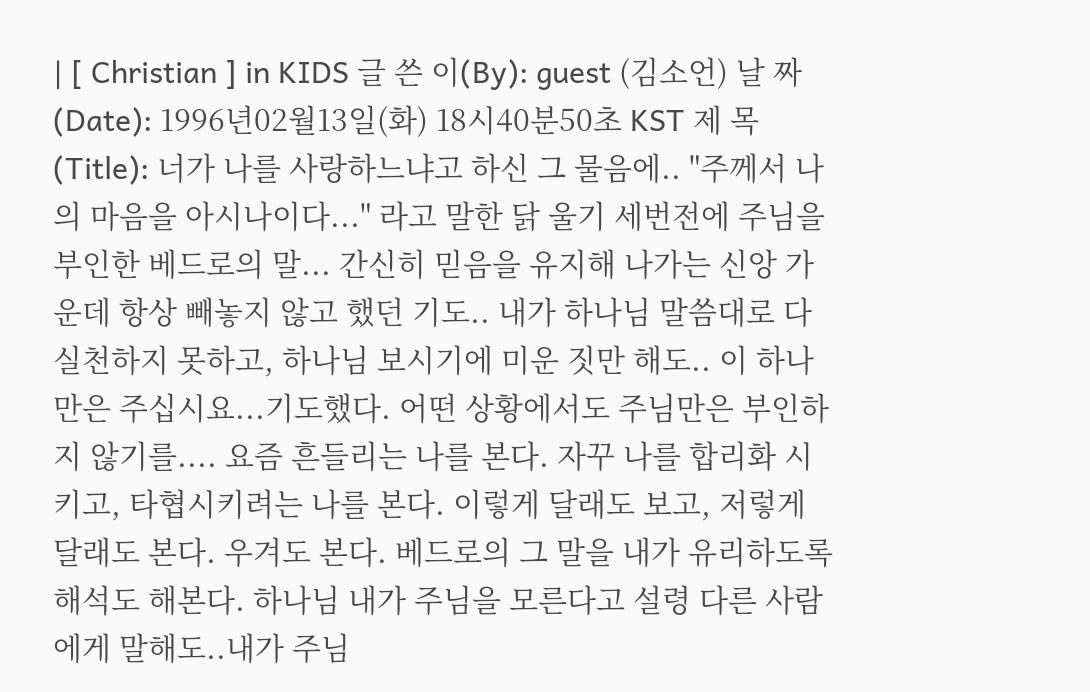| [ Christian ] in KIDS 글 쓴 이(By): guest (김소언) 날 짜 (Date): 1996년02월13일(화) 18시40분50초 KST 제 목(Title): 너가 나를 사랑하느냐고 하신 그 물음에.. "주께서 나의 마음을 아시나이다..." 라고 말한 닭 울기 세번전에 주님을 부인한 베드로의 말... 간신히 믿음을 유지해 나가는 신앙 가운데 항상 빼놓지 않고 했던 기도.. 내가 하나님 말씀대로 다 실천하지 못하고, 하나님 보시기에 미운 짓만 해도.. 이 하나만은 주십시요...기도했다. 어떤 상황에서도 주님만은 부인하지 않기를.... 요즘 흔들리는 나를 본다. 자꾸 나를 합리화 시키고, 타협시키려는 나를 본다. 이렇게 달래도 보고, 저렇게 달래도 본다. 우겨도 본다. 베드로의 그 말을 내가 유리하도록 해석도 해본다. 하나님 내가 주님을 모른다고 설령 다른 사람에게 말해도..내가 주님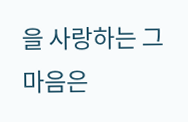을 사랑하는 그 마음은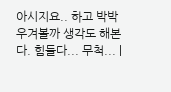아시지요.. 하고 박박 우겨볼까 생각도 해본다. 힘들다... 무척... |